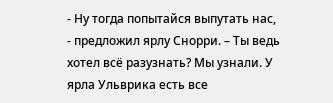- Ну тогда попытайся выпутать нас, - предложил ярлу Снорри. – Ты ведь хотел всё разузнать? Мы узнали. У ярла Ульврика есть все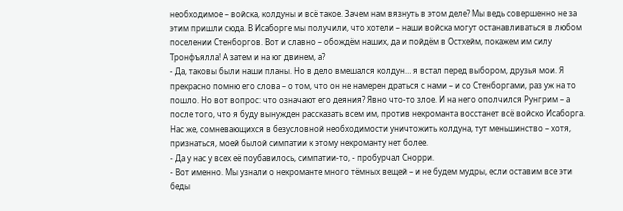необходимое – войска, колдуны и всё такое. Зачем нам вязнуть в этом деле? Мы ведь совершенно не за этим пришли сюда. В Исаборге мы получили, что хотели – наши войска могут останавливаться в любом поселении Стенборгов. Вот и славно – обождём наших, да и пойдём в Остхейм, покажем им силу Тронфъялла! А затем и на юг двинем, а?
- Да, таковы были наши планы. Но в дело вмешался колдун… я встал перед выбором, друзья мои. Я прекрасно помню его слова – о том, что он не намерен драться с нами – и со Стенборгами, раз уж на то пошло. Но вот вопрос: что означают его деяния? Явно что-то злое. И на него ополчился Рунгрим – а после того, что я буду вынужден рассказать всем им, против некроманта восстанет всё войско Исаборга. Нас же, сомневающихся в безусловной необходимости уничтожить колдуна, тут меньшинство – хотя, признаться, моей былой симпатии к этому некроманту нет более.
- Да у нас у всех её поубавилось, симпатии-то, - пробурчал Снорри.
- Вот именно. Мы узнали о некроманте много тёмных вещей – и не будем мудры, если оставим все эти беды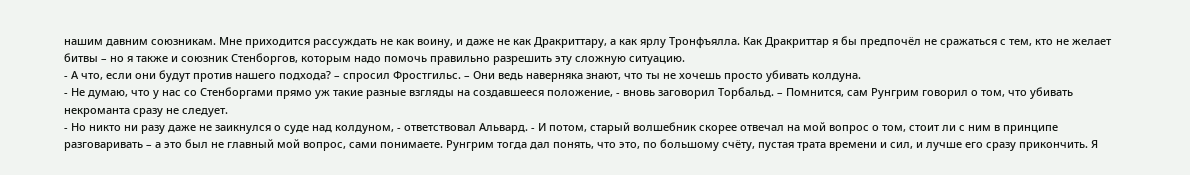нашим давним союзникам. Мне приходится рассуждать не как воину, и даже не как Дракриттару, а как ярлу Тронфъялла. Как Дракриттар я бы предпочёл не сражаться с тем, кто не желает битвы – но я также и союзник Стенборгов, которым надо помочь правильно разрешить эту сложную ситуацию.
- А что, если они будут против нашего подхода? – спросил Фростгильс. – Они ведь наверняка знают, что ты не хочешь просто убивать колдуна.
- Не думаю, что у нас со Стенборгами прямо уж такие разные взгляды на создавшееся положение, - вновь заговорил Торбальд. – Помнится, сам Рунгрим говорил о том, что убивать некроманта сразу не следует.
- Но никто ни разу даже не заикнулся о суде над колдуном, - ответствовал Альвард. - И потом, старый волшебник скорее отвечал на мой вопрос о том, стоит ли с ним в принципе разговаривать – а это был не главный мой вопрос, сами понимаете. Рунгрим тогда дал понять, что это, по большому счёту, пустая трата времени и сил, и лучше его сразу прикончить. Я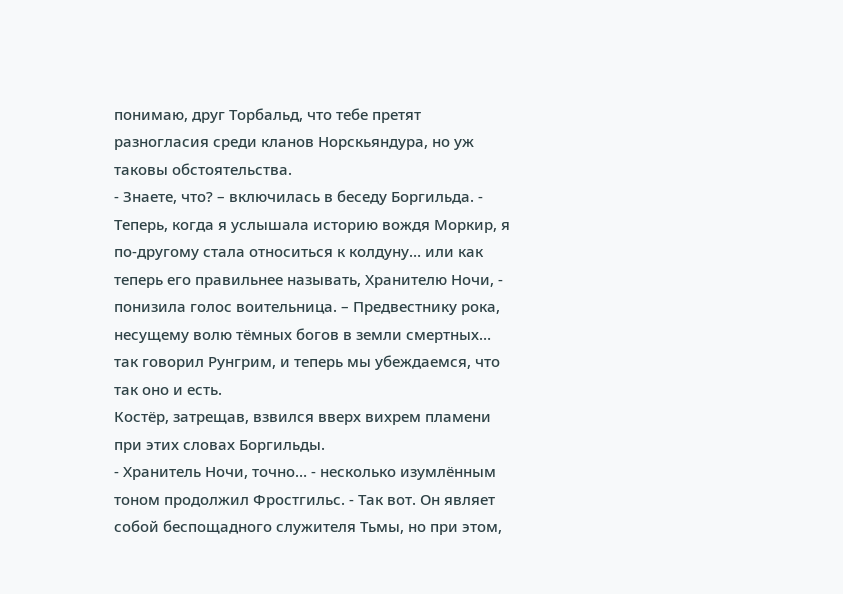понимаю, друг Торбальд, что тебе претят разногласия среди кланов Норскьяндура, но уж таковы обстоятельства.
- Знаете, что? – включилась в беседу Боргильда. - Теперь, когда я услышала историю вождя Моркир, я по-другому стала относиться к колдуну… или как теперь его правильнее называть, Хранителю Ночи, - понизила голос воительница. – Предвестнику рока, несущему волю тёмных богов в земли смертных… так говорил Рунгрим, и теперь мы убеждаемся, что так оно и есть.
Костёр, затрещав, взвился вверх вихрем пламени при этих словах Боргильды.
- Хранитель Ночи, точно… - несколько изумлённым тоном продолжил Фростгильс. - Так вот. Он являет собой беспощадного служителя Тьмы, но при этом,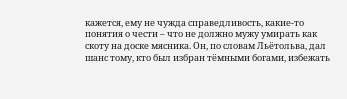кажется, ему не чужда справедливость, какие-то понятия о чести – что не должно мужу умирать как скоту на доске мясника. Он, по словам Льётольва, дал шанс тому, кто был избран тёмными богами, избежать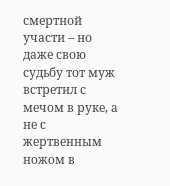смертной участи – но даже свою судьбу тот муж встретил с мечом в руке, а не с жертвенным ножом в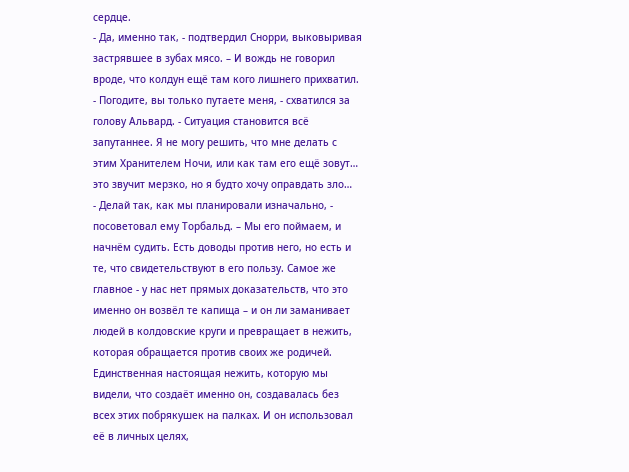сердце.
- Да, именно так, - подтвердил Снорри, выковыривая застрявшее в зубах мясо. – И вождь не говорил вроде, что колдун ещё там кого лишнего прихватил.
- Погодите, вы только путаете меня, - схватился за голову Альвард. - Ситуация становится всё запутаннее. Я не могу решить, что мне делать с этим Хранителем Ночи, или как там его ещё зовут… это звучит мерзко, но я будто хочу оправдать зло…
- Делай так, как мы планировали изначально, - посоветовал ему Торбальд. – Мы его поймаем, и начнём судить. Есть доводы против него, но есть и те, что свидетельствуют в его пользу. Самое же главное - у нас нет прямых доказательств, что это именно он возвёл те капища – и он ли заманивает людей в колдовские круги и превращает в нежить, которая обращается против своих же родичей. Единственная настоящая нежить, которую мы видели, что создаёт именно он, создавалась без всех этих побрякушек на палках. И он использовал её в личных целях,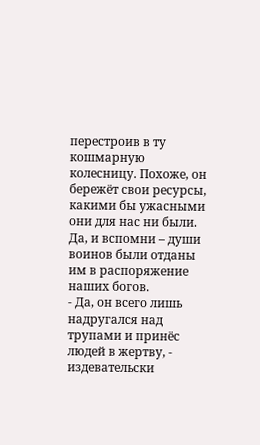перестроив в ту кошмарную колесницу. Похоже, он бережёт свои ресурсы, какими бы ужасными они для нас ни были. Да, и вспомни – души воинов были отданы им в распоряжение наших богов.
- Да, он всего лишь надругался над трупами и принёс людей в жертву, - издевательски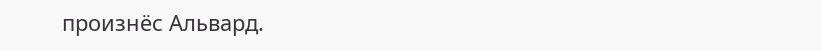произнёс Альвард.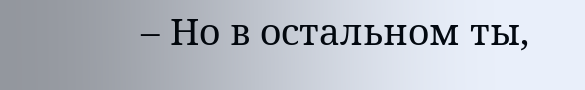– Но в остальном ты,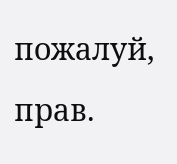пожалуй, прав.